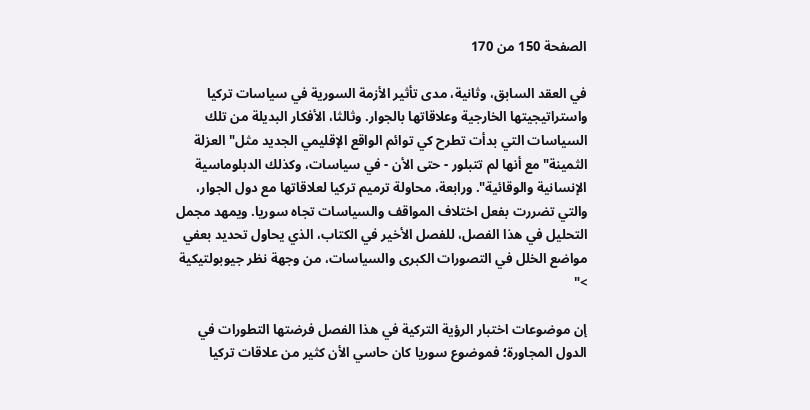الصفحة 150 من 170

في العقد السابق، وثانية، مدى تأثير الأزمة السورية في سياسات تركيا واستراتيجيتها الخارجية وعلاقاتها بالجوار. وثالثا، الأفكار البديلة من تلك السياسات التي بدأت تطرح کي توائم الواقع الإقليمي الجديد مثل"العزلة الثمينة"مع أنها لم تتبلور - حتى الأن - في سياسات، وكذلك الدبلوماسية الإنسانية والوقائية". ورابعة، محاولة ترميم تركيا لعلاقاتها مع دول الجوار، والتي تضررت بفعل اختلاف المواقف والسياسات تجاه سوريا. ويمهد مجمل التحليل في هذا الفصل، للفصل الأخير في الكتاب، الذي يحاول تحديد بعفي مواضع الخلل في التصورات الكبرى والسياسات، من وجهة نظر جيوبولتيكية >"

إن موضوعات اختبار الرؤية التركية في هذا الفصل فرضتها التطورات في الدول المجاورة؛ فموضوع سوريا كان حاسي الأن كثير من علاقات تركيا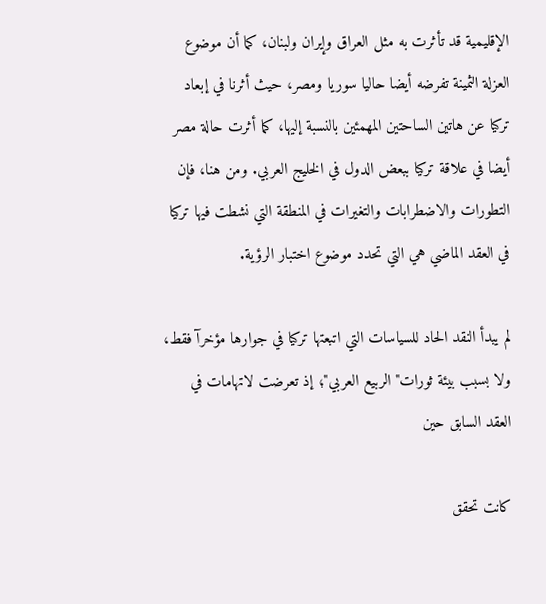الإقليمية قد تأثرت به مثل العراق وإيران ولبنان، كما أن موضوع العزلة الثمينة تفرضه أيضا حاليا سوريا ومصر، حيث أثرنا في إبعاد تركيا عن هاتين الساحتين المهمئين بالنسبة إليها، كما أثرت حالة مصر أيضا في علاقة تركيا ببعض الدول في الخليج العربي. ومن هنا، فإن التطورات والاضطرابات والتغيرات في المنطقة التي نشطت فيها تركيا في العقد الماضي هي التي تحدد موضوع اختبار الرؤية.

لم يبدأ النقد الحاد للسياسات التي اتبعتها تركيا في جوارها مؤخرآ فقط، ولا بسبب بيئة ثورات"الربيع العربي"؛ إذ تعرضت لاتهامات في العقد السابق حين

كانت تحقق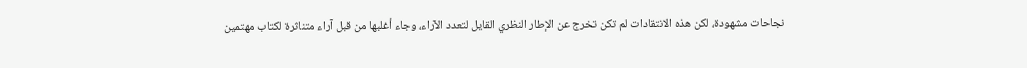نجاحات مشهودة، لكن هذه الانتقادات لم تكن تخرج عن الإطار النظري القايل لتعدد الآراء، وجاء أغلبها من قبل آراء متناثرة لكتاب مهتمين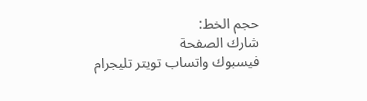حجم الخط:
شارك الصفحة
فيسبوك واتساب تويتر تليجرام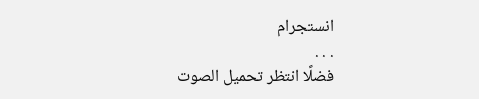انستجرام
. . .
فضلًا انتظر تحميل الصوت